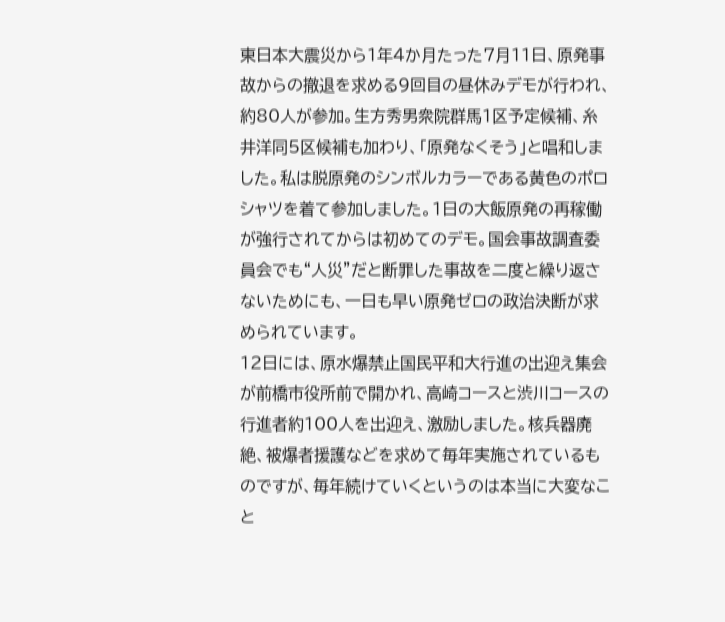東日本大震災から1年4か月たった7月11日、原発事故からの撤退を求める9回目の昼休みデモが行われ、約80人が参加。生方秀男衆院群馬1区予定候補、糸井洋同5区候補も加わり、「原発なくそう」と唱和しました。私は脱原発のシンボルカラーである黄色のポロシャツを着て参加しました。1日の大飯原発の再稼働が強行されてからは初めてのデモ。国会事故調査委員会でも“人災”だと断罪した事故を二度と繰り返さないためにも、一日も早い原発ゼロの政治決断が求められています。
12日には、原水爆禁止国民平和大行進の出迎え集会が前橋市役所前で開かれ、高崎コースと渋川コースの行進者約100人を出迎え、激励しました。核兵器廃絶、被爆者援護などを求めて毎年実施されているものですが、毎年続けていくというのは本当に大変なこと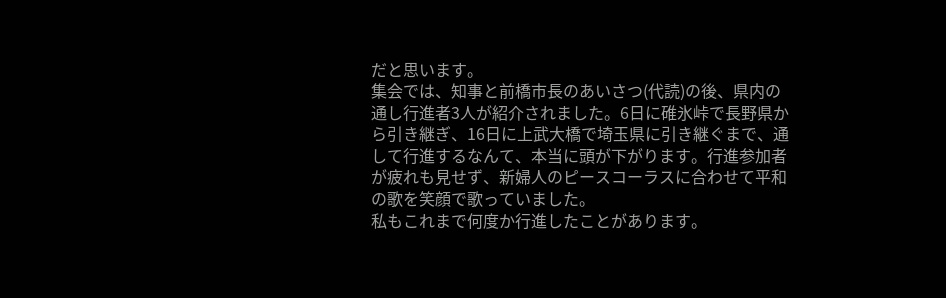だと思います。
集会では、知事と前橋市長のあいさつ(代読)の後、県内の通し行進者3人が紹介されました。6日に碓氷峠で長野県から引き継ぎ、16日に上武大橋で埼玉県に引き継ぐまで、通して行進するなんて、本当に頭が下がります。行進参加者が疲れも見せず、新婦人のピースコーラスに合わせて平和の歌を笑顔で歌っていました。
私もこれまで何度か行進したことがあります。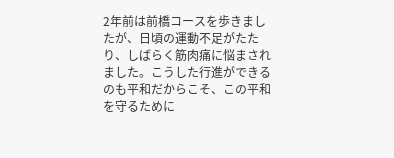2年前は前橋コースを歩きましたが、日頃の運動不足がたたり、しばらく筋肉痛に悩まされました。こうした行進ができるのも平和だからこそ、この平和を守るために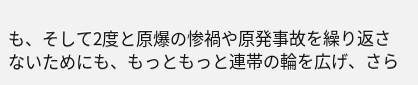も、そして2度と原爆の惨禍や原発事故を繰り返さないためにも、もっともっと連帯の輪を広げ、さら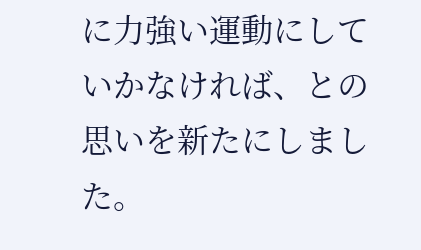に力強い運動にしていかなければ、との思いを新たにしました。